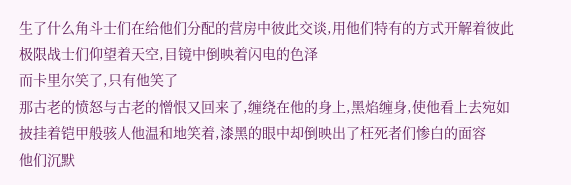生了什么角斗士们在给他们分配的营房中彼此交谈,用他们特有的方式开解着彼此极限战士们仰望着天空,目镜中倒映着闪电的色泽
而卡里尔笑了,只有他笑了
那古老的愤怒与古老的憎恨又回来了,缠绕在他的身上,黑焰缠身,使他看上去宛如披挂着铠甲般骇人他温和地笑着,漆黑的眼中却倒映出了枉死者们惨白的面容
他们沉默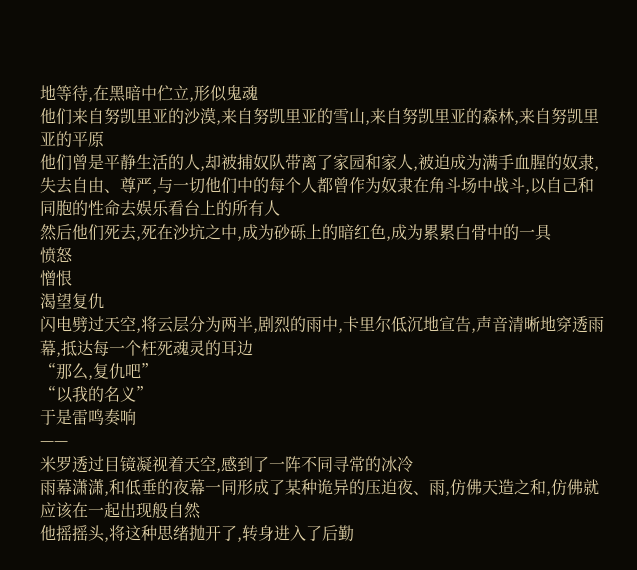地等待,在黑暗中伫立,形似鬼魂
他们来自努凯里亚的沙漠,来自努凯里亚的雪山,来自努凯里亚的森林,来自努凯里亚的平原
他们曾是平静生活的人,却被捕奴队带离了家园和家人,被迫成为满手血腥的奴隶,失去自由、尊严,与一切他们中的每个人都曾作为奴隶在角斗场中战斗,以自己和同胞的性命去娱乐看台上的所有人
然后他们死去,死在沙坑之中,成为砂砾上的暗红色,成为累累白骨中的一具
愤怒
憎恨
渴望复仇
闪电劈过天空,将云层分为两半,剧烈的雨中,卡里尔低沉地宣告,声音清晰地穿透雨幕,抵达每一个枉死魂灵的耳边
“那么,复仇吧”
“以我的名义”
于是雷鸣奏响
——
米罗透过目镜凝视着天空,感到了一阵不同寻常的冰冷
雨幕潇潇,和低垂的夜幕一同形成了某种诡异的压迫夜、雨,仿佛天造之和,仿佛就应该在一起出现般自然
他摇摇头,将这种思绪抛开了,转身进入了后勤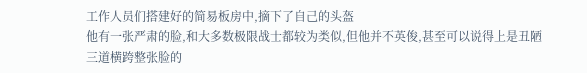工作人员们搭建好的简易板房中,摘下了自己的头盔
他有一张严肃的脸,和大多数极限战士都较为类似,但他并不英俊,甚至可以说得上是丑陋三道横跨整张脸的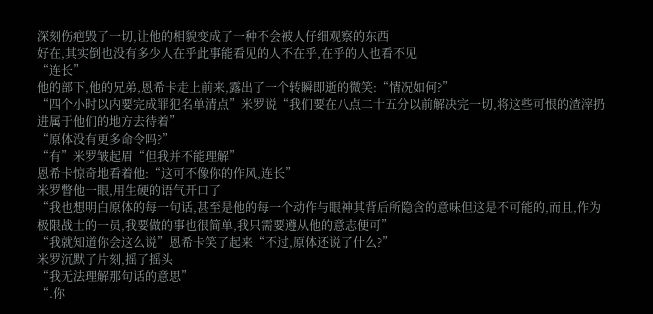深刻伤疤毁了一切,让他的相貌变成了一种不会被人仔细观察的东西
好在,其实倒也没有多少人在乎此事能看见的人不在乎,在乎的人也看不见
“连长”
他的部下,他的兄弟,恩希卡走上前来,露出了一个转瞬即逝的微笑:“情况如何?”
“四个小时以内要完成罪犯名单清点”米罗说“我们要在八点二十五分以前解决完一切,将这些可恨的渣滓扔进属于他们的地方去待着”
“原体没有更多命令吗?”
“有”米罗皱起眉“但我并不能理解”
恩希卡惊奇地看着他:“这可不像你的作风,连长”
米罗瞥他一眼,用生硬的语气开口了
“我也想明白原体的每一句话,甚至是他的每一个动作与眼神其背后所隐含的意味但这是不可能的,而且,作为极限战士的一员,我要做的事也很简单,我只需要遵从他的意志便可”
“我就知道你会这么说”恩希卡笑了起来“不过,原体还说了什么?”
米罗沉默了片刻,摇了摇头
“我无法理解那句话的意思”
“.你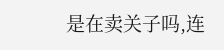是在卖关子吗,连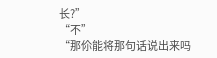长?”
“不”
“那伱能将那句话说出来吗